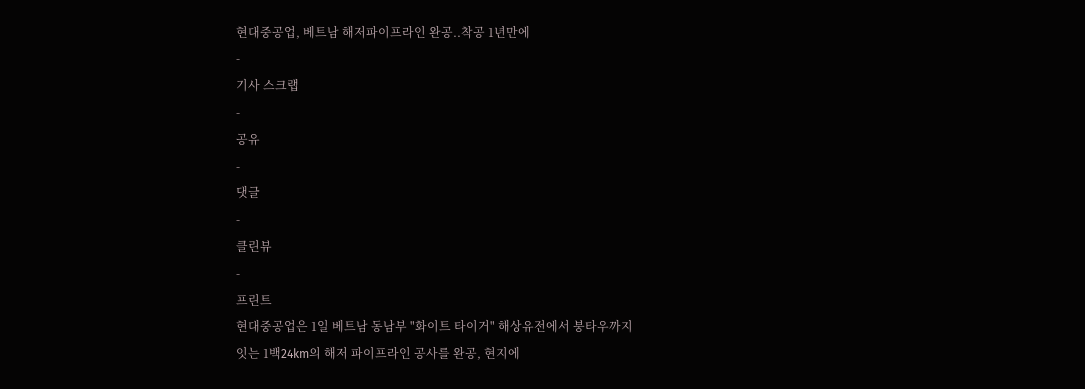현대중공업, 베트남 해저파이프라인 완공..착공 1년만에
-
기사 스크랩
-
공유
-
댓글
-
클린뷰
-
프린트
현대중공업은 1일 베트남 동남부 "화이트 타이거" 해상유전에서 붕타우까지
잇는 1백24km의 해저 파이프라인 공사를 완공, 현지에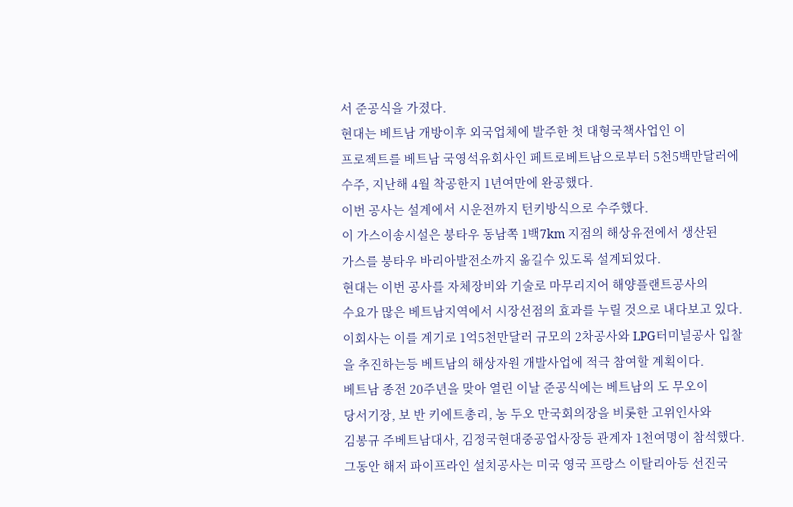서 준공식을 가졌다.
현대는 베트남 개방이후 외국업체에 발주한 첫 대형국책사업인 이
프로젝트를 베트남 국영석유회사인 페트로베트남으로부터 5천5백만달러에
수주, 지난해 4월 착공한지 1년여만에 완공했다.
이번 공사는 설계에서 시운전까지 턴키방식으로 수주했다.
이 가스이송시설은 붕타우 동남쪽 1백7km 지점의 해상유전에서 생산된
가스를 붕타우 바리아발전소까지 옮길수 있도록 설계되었다.
현대는 이번 공사를 자체장비와 기술로 마무리지어 해양플랜트공사의
수요가 많은 베트남지역에서 시장선점의 효과를 누릴 것으로 내다보고 있다.
이회사는 이를 계기로 1억5천만달러 규모의 2차공사와 LPG터미널공사 입찰
을 추진하는등 베트남의 해상자원 개발사업에 적극 참여할 계획이다.
베트남 종전 20주년을 맞아 열린 이날 준공식에는 베트남의 도 무오이
당서기장, 보 반 키에트총리, 농 두오 만국회의장을 비롯한 고위인사와
김봉규 주베트남대사, 김정국현대중공업사장등 관계자 1천여명이 참석했다.
그동안 해저 파이프라인 설치공사는 미국 영국 프랑스 이탈리아등 선진국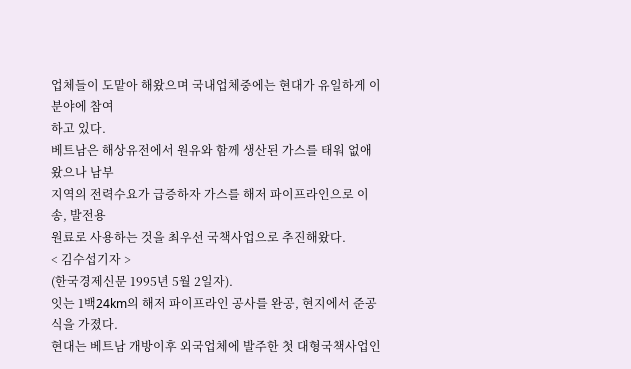업체들이 도맡아 해왔으며 국내업체중에는 현대가 유일하게 이 분야에 참여
하고 있다.
베트남은 해상유전에서 원유와 함께 생산된 가스를 태워 없애 왔으나 남부
지역의 전력수요가 급증하자 가스를 해저 파이프라인으로 이송, 발전용
원료로 사용하는 것을 최우선 국책사업으로 추진해왔다.
< 김수섭기자 >
(한국경제신문 1995년 5월 2일자).
잇는 1백24km의 해저 파이프라인 공사를 완공, 현지에서 준공식을 가졌다.
현대는 베트남 개방이후 외국업체에 발주한 첫 대형국책사업인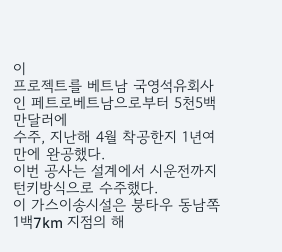이
프로젝트를 베트남 국영석유회사인 페트로베트남으로부터 5천5백만달러에
수주, 지난해 4월 착공한지 1년여만에 완공했다.
이번 공사는 설계에서 시운전까지 턴키방식으로 수주했다.
이 가스이송시설은 붕타우 동남쪽 1백7km 지점의 해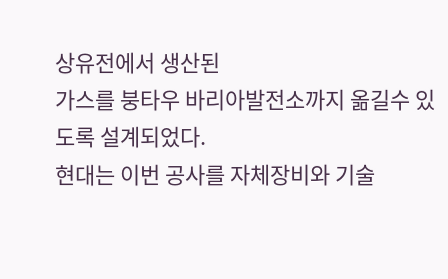상유전에서 생산된
가스를 붕타우 바리아발전소까지 옮길수 있도록 설계되었다.
현대는 이번 공사를 자체장비와 기술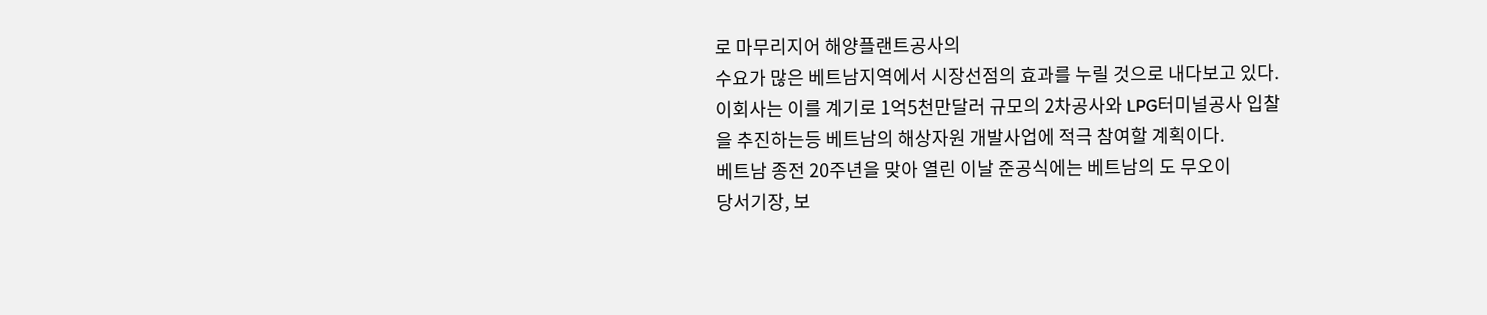로 마무리지어 해양플랜트공사의
수요가 많은 베트남지역에서 시장선점의 효과를 누릴 것으로 내다보고 있다.
이회사는 이를 계기로 1억5천만달러 규모의 2차공사와 LPG터미널공사 입찰
을 추진하는등 베트남의 해상자원 개발사업에 적극 참여할 계획이다.
베트남 종전 20주년을 맞아 열린 이날 준공식에는 베트남의 도 무오이
당서기장, 보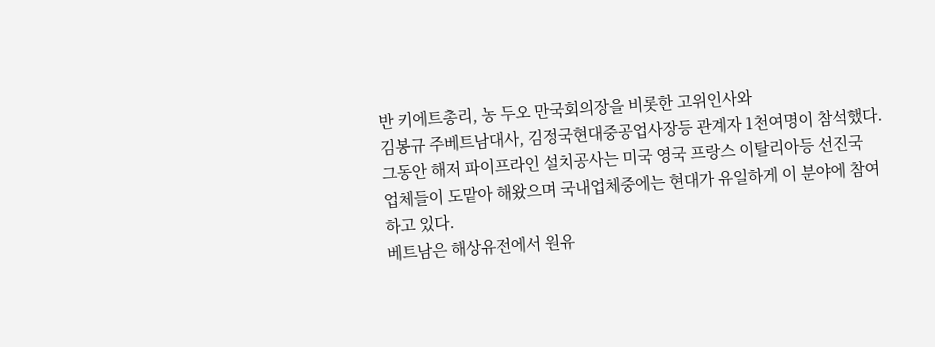반 키에트총리, 농 두오 만국회의장을 비롯한 고위인사와
김봉규 주베트남대사, 김정국현대중공업사장등 관계자 1천여명이 참석했다.
그동안 해저 파이프라인 설치공사는 미국 영국 프랑스 이탈리아등 선진국
업체들이 도맡아 해왔으며 국내업체중에는 현대가 유일하게 이 분야에 참여
하고 있다.
베트남은 해상유전에서 원유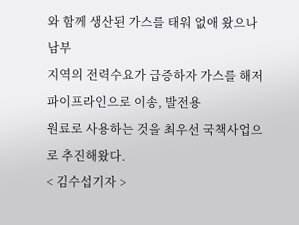와 함께 생산된 가스를 태워 없애 왔으나 남부
지역의 전력수요가 급증하자 가스를 해저 파이프라인으로 이송, 발전용
원료로 사용하는 것을 최우선 국책사업으로 추진해왔다.
< 김수섭기자 >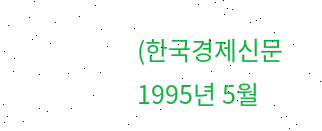(한국경제신문 1995년 5월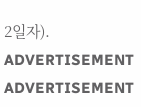2일자).
ADVERTISEMENT
ADVERTISEMENT